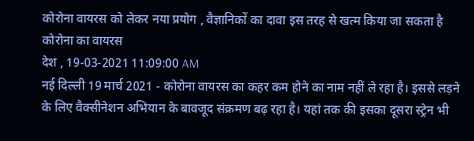कोरोना वायरस को लेकर नया प्रयोग , वैज्ञानिकों का दावा इस तरह से खत्म किया जा सकता है कोरोना का वायरस
देश , 19-03-2021 11:09:00 AM
नई दिल्ली 19 मार्च 2021 - कोरोना वायरस का कहर कम होने का नाम नहीं ले रहा है। इससे लड़ने के लिए वैक्सीनेशन अभियान के बावजूद संक्रमण बढ़ रहा है। यहां तक की इसका दूसरा स्ट्रेन भी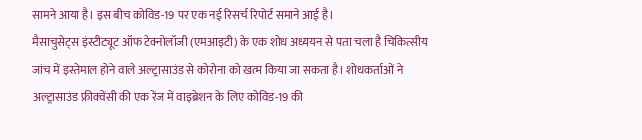सामने आया है। इस बीच कोविड-19 पर एक नई रिसर्च रिपोर्ट समाने आई है।
मैसाचुसेट्स इंस्टीट्यूट ऑफ टेक्नोलॉजी (एमआइटी) के एक शोध अध्ययन से पता चला है चिकित्सीय जांच में इस्तेमाल होने वाले अल्ट्रासाउंड से कोरोना को खत्म किया जा सकता है। शोधकर्ताओं ने अल्ट्रासाउंड फ्रीक्वेंसी की एक रेंज में वाइब्रेशन के लिए कोविड-19 की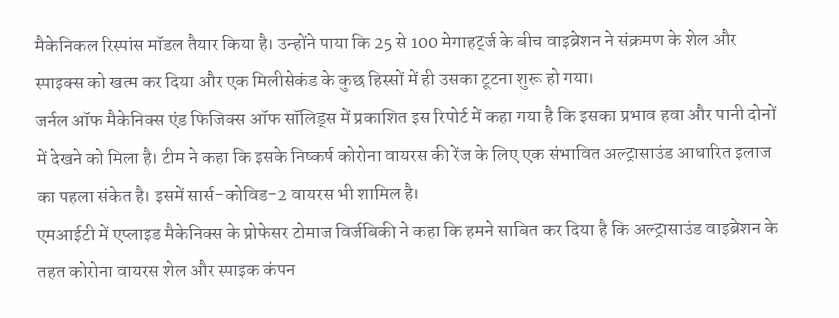मैकेनिकल रिस्पांस मॉडल तैयार किया है। उन्होंने पाया कि 25 से 100 मेगाहर्ट्ज के बीच वाइब्रेशन ने संक्रमण के शेल और स्पाइक्स को खत्म कर दिया और एक मिलीसेकंड के कुछ हिस्सों में ही उसका टूटना शुरू हो गया।
जर्नल ऑफ मैकेनिक्स एंड फिजिक्स ऑफ सॉलिड्स में प्रकाशित इस रिपोर्ट में कहा गया है कि इसका प्रभाव हवा और पानी दोनों में देखने को मिला है। टीम ने कहा कि इसके निष्कर्ष कोरोना वायरस की रेंज के लिए एक संभावित अल्ट्रासाउंड आधारित इलाज का पहला संकेत है। इसमें सार्स-कोविड-2 वायरस भी शामिल है।
एमआईटी में एप्लाइड मैकेनिक्स के प्रोफेसर टोमाज विर्जबिकी ने कहा कि हमने साबित कर दिया है कि अल्ट्रासाउंड वाइब्रेशन के तहत कोरोना वायरस शेल और स्पाइक कंपन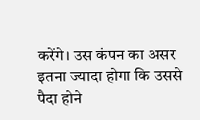करेंगे। उस कंपन का असर इतना ज्यादा होगा कि उससे पैदा होने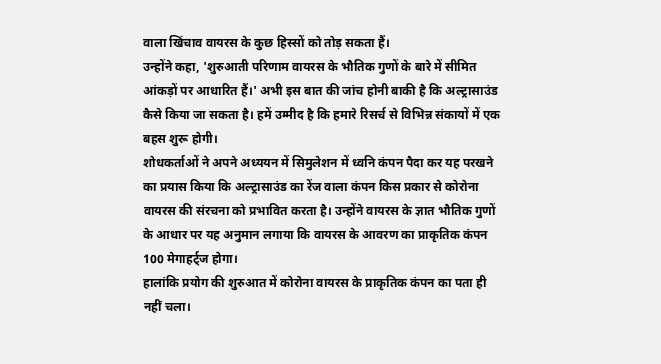वाला खिंचाव वायरस के कुछ हिस्सों को तोड़ सकता हैं।
उन्होंने कहा, 'शुरुआती परिणाम वायरस के भौतिक गुणों के बारे में सीमित आंकड़ों पर आधारित हैं।' अभी इस बात की जांच होनी बाकी है कि अल्ट्रासाउंड कैसे किया जा सकता है। हमें उम्मीद है कि हमारे रिसर्च से विभिन्न संकायों में एक बहस शुरू होगी।
शोधकर्ताओं ने अपने अध्ययन में सिमुलेशन में ध्वनि कंपन पैदा कर यह परखने का प्रयास किया कि अल्ट्रासाउंड का रेंज वाला कंपन किस प्रकार से कोरोना वायरस की संरचना को प्रभावित करता है। उन्होंने वायरस के ज्ञात भौतिक गुणों के आधार पर यह अनुमान लगाया कि वायरस के आवरण का प्राकृतिक कंपन 100 मेगाहर्ट्ज होगा।
हालांकि प्रयोग की शुरुआत में कोरोना वायरस के प्राकृतिक कंपन का पता ही नहीं चला।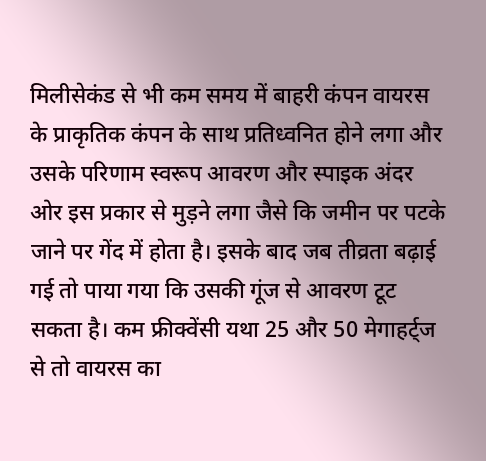मिलीसेकंड से भी कम समय में बाहरी कंपन वायरस के प्राकृतिक कंपन के साथ प्रतिध्वनित होने लगा और उसके परिणाम स्वरूप आवरण और स्पाइक अंदर ओर इस प्रकार से मुड़ने लगा जैसे कि जमीन पर पटके जाने पर गेंद में होता है। इसके बाद जब तीव्रता बढ़ाई गई तो पाया गया कि उसकी गूंज से आवरण टूट सकता है। कम फ्रीक्वेंसी यथा 25 और 50 मेगाहर्ट्ज से तो वायरस का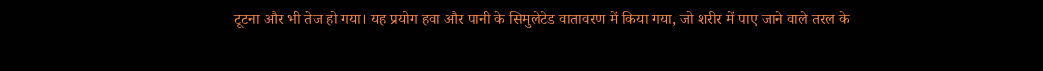टूटना और भी तेज हो गया। यह प्रयोग हवा और पानी के सिमुलेटेड वातावरण में किया गया, जो शरीर में पाए जाने वाले तरल के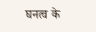घनत्व के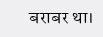बराबर था।